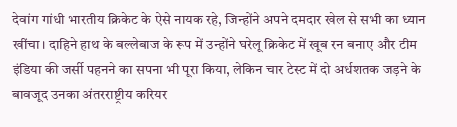देवांग गांधी भारतीय क्रिकेट के ऐसे नायक रहे, जिन्होंने अपने दमदार खेल से सभी का ध्यान खींचा। दाहिने हाथ के बल्लेबाज के रूप में उन्होंने घरेलू क्रिकेट में खूब रन बनाए और टीम इंडिया की जर्सी पहनने का सपना भी पूरा किया, लेकिन चार टेस्ट में दो अर्धशतक जड़ने के बावजूद उनका अंतरराष्ट्रीय करियर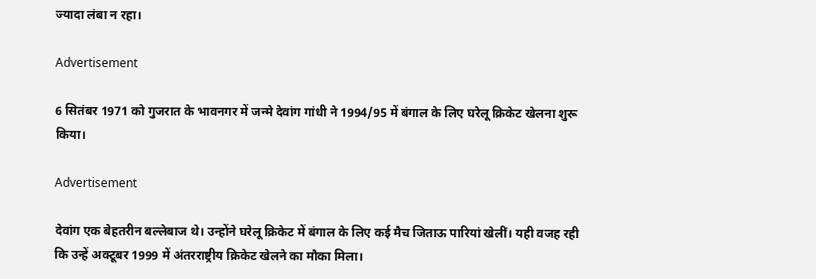ज्यादा लंबा न रहा।

Advertisement

6 सितंबर 1971 को गुजरात के भावनगर में जन्मे देवांग गांधी ने 1994/95 में बंगाल के लिए घरेलू क्रिकेट खेलना शुरू किया।

Advertisement

देवांग एक बेहतरीन बल्लेबाज थे। उन्होंने घरेलू क्रिकेट में बंगाल के लिए कई मैच जिताऊ पारियां खेलीं। यही वजह रही कि उन्हें अक्टूबर 1999 में अंतरराष्ट्रीय क्रिकेट खेलने का मौका मिला।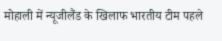मोहाली में न्यूजीलैंड के खिलाफ भारतीय टीम पहले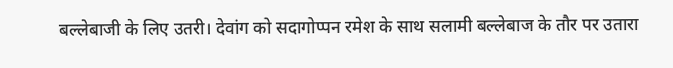बल्लेबाजी के लिए उतरी। देवांग को सदागोप्पन रमेश के साथ सलामी बल्लेबाज के तौर पर उतारा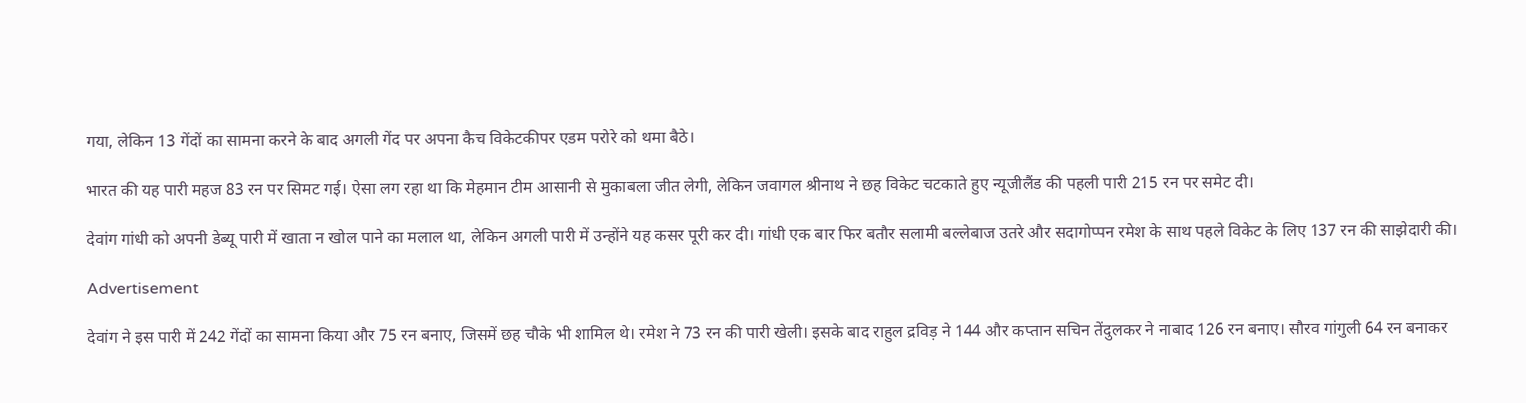गया, लेकिन 13 गेंदों का सामना करने के बाद अगली गेंद पर अपना कैच विकेटकीपर एडम परोरे को थमा बैठे।

भारत की यह पारी महज 83 रन पर सिमट गई। ऐसा लग रहा था कि मेहमान टीम आसानी से मुकाबला जीत लेगी, लेकिन जवागल श्रीनाथ ने छह विकेट चटकाते हुए न्यूजीलैंड की पहली पारी 215 रन पर समेट दी।

देवांग गांधी को अपनी डेब्यू पारी में खाता न खोल पाने का मलाल था, लेकिन अगली पारी में उन्होंने यह कसर पूरी कर दी। गांधी एक बार फिर बतौर सलामी बल्लेबाज उतरे और सदागोप्पन रमेश के साथ पहले विकेट के लिए 137 रन की साझेदारी की।

Advertisement

देवांग ने इस पारी में 242 गेंदों का सामना किया और 75 रन बनाए, जिसमें छह चौके भी शामिल थे। रमेश ने 73 रन की पारी खेली। इसके बाद राहुल द्रविड़ ने 144 और कप्तान सचिन तेंदुलकर ने नाबाद 126 रन बनाए। सौरव गांगुली 64 रन बनाकर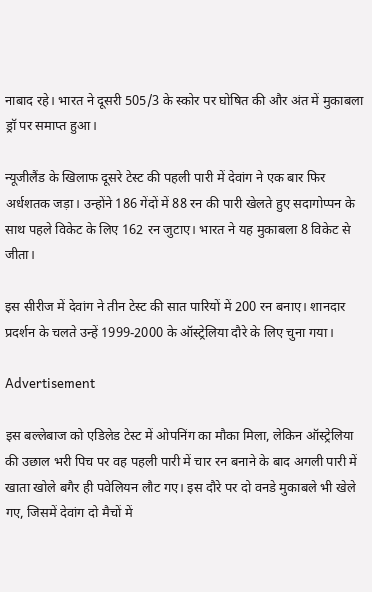नाबाद रहे। भारत ने दूसरी 505/3 के स्कोर पर घोषित की और अंत में मुकाबला ड्रॉ पर समाप्त हुआ।

न्यूजीलैंड के खिलाफ दूसरे टेस्ट की पहली पारी में देवांग ने एक बार फिर अर्धशतक जड़ा। उन्होंने 186 गेंदों में 88 रन की पारी खेलते हुए सदागोप्पन के साथ पहले विकेट के लिए 162 रन जुटाए। भारत ने यह मुकाबला 8 विकेट से जीता।

इस सीरीज में देवांग ने तीन टेस्ट की सात पारियों में 200 रन बनाए। शानदार प्रदर्शन के चलते उन्हें 1999-2000 के ऑस्ट्रेलिया दौरे के लिए चुना गया।

Advertisement

इस बल्लेबाज को एडिलेड टेस्ट में ओपनिंग का मौका मिला, लेकिन ऑस्ट्रेलिया की उछाल भरी पिच पर वह पहली पारी में चार रन बनाने के बाद अगली पारी में खाता खोले बगैर ही पवेलियन लौट गए। इस दौरे पर दो वनडे मुकाबले भी खेले गए, जिसमें देवांग दो मैचों में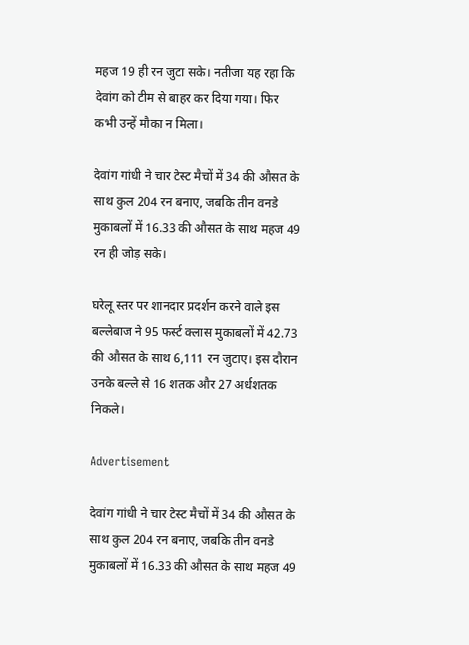महज 19 ही रन जुटा सके। नतीजा यह रहा कि देवांग को टीम से बाहर कर दिया गया। फिर कभी उन्हें मौका न मिला।

देवांग गांधी ने चार टेस्ट मैचों में 34 की औसत के साथ कुल 204 रन बनाए, जबकि तीन वनडे मुकाबलों में 16.33 की औसत के साथ महज 49 रन ही जोड़ सके।

घरेलू स्तर पर शानदार प्रदर्शन करने वाले इस बल्लेबाज ने 95 फर्स्ट क्लास मुकाबलों में 42.73 की औसत के साथ 6,111 रन जुटाए। इस दौरान उनके बल्ले से 16 शतक और 27 अर्धशतक निकले।

Advertisement

देवांग गांधी ने चार टेस्ट मैचों में 34 की औसत के साथ कुल 204 रन बनाए, जबकि तीन वनडे मुकाबलों में 16.33 की औसत के साथ महज 49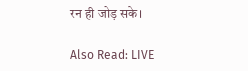रन ही जोड़ सके।

Also Read: LIVE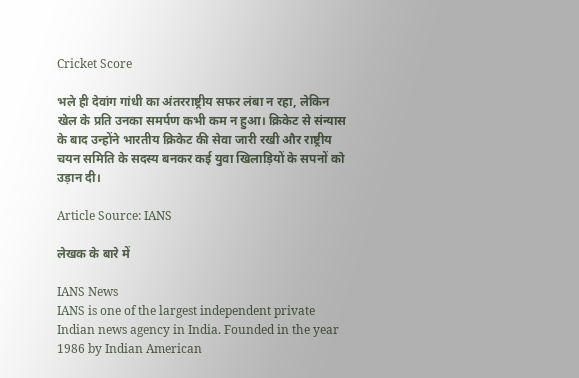Cricket Score

भले ही देवांग गांधी का अंतरराष्ट्रीय सफर लंबा न रहा, लेकिन खेल के प्रति उनका समर्पण कभी कम न हुआ। क्रिकेट से संन्यास के बाद उन्होंने भारतीय क्रिकेट की सेवा जारी रखी और राष्ट्रीय चयन समिति के सदस्य बनकर कई युवा खिलाड़ियों के सपनों को उड़ान दी।

Article Source: IANS

लेखक के बारे में

IANS News
IANS is one of the largest independent private Indian news agency in India. Founded in the year 1986 by Indian American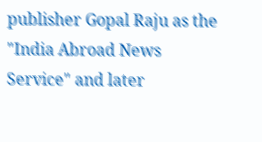publisher Gopal Raju as the "India Abroad News Service" and later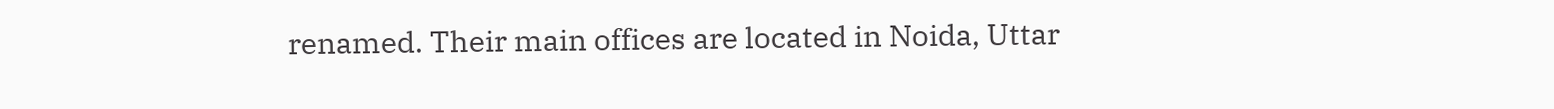renamed. Their main offices are located in Noida, Uttar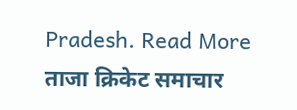Pradesh. Read More
ताजा क्रिकेट समाचार